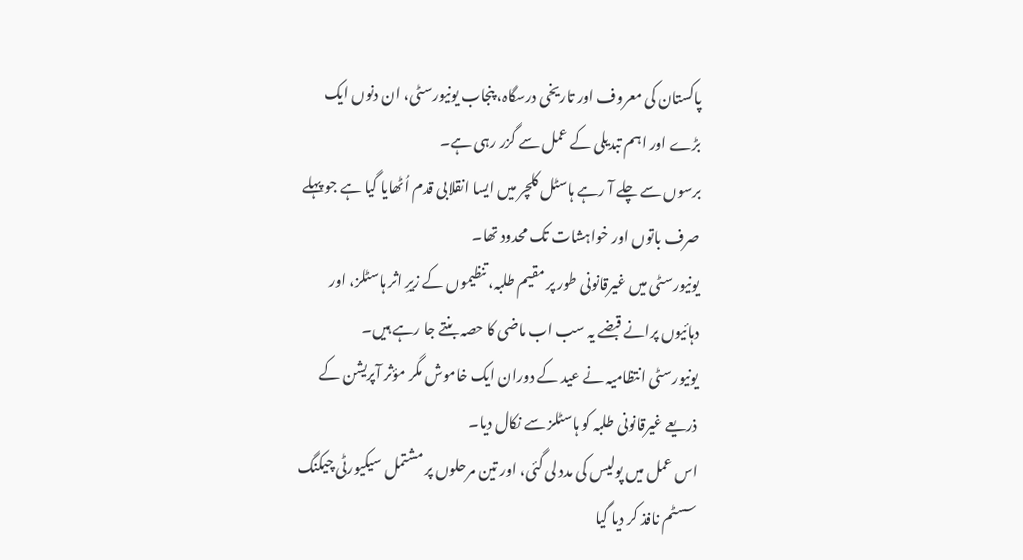پاکستان کی معروف اور تاریخی درسگاہ، پنجاب یونیورسٹی، ان دنوں ایک بڑے اور اہم تبدیلی کے عمل سے گزر رہی ہے۔
برسوں سے چلے آ رہے ہاسٹل کلچر میں ایسا انقلابی قدم اُٹھایا گیا ہے جو پہلے صرف باتوں اور خواہشات تک محدود تھا۔
یونیورسٹی میں غیرقانونی طور پر مقیم طلبہ، تنظیموں کے زیرِ اثر ہاسٹلز، اور دہائیوں پرانے قبضے یہ سب اب ماضی کا حصہ بنتے جا رہے ہیں۔
یونیورسٹی انتظامیہ نے عید کے دوران ایک خاموش مگر مؤثر آپریشن کے ذریعے غیرقانونی طلبہ کو ہاسٹلز سے نکال دیا۔
اس عمل میں پولیس کی مدد لی گئی، اور تین مرحلوں پر مشتمل سیکیورٹی چیکنگ سسٹم نافذ کر دیا گیا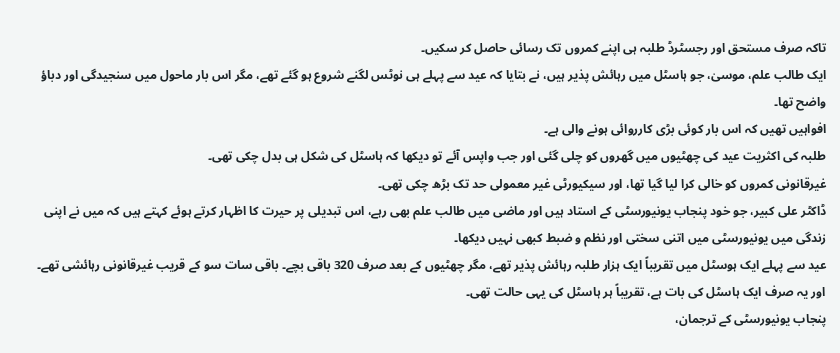تاکہ صرف مستحق اور رجسٹرڈ طلبہ ہی اپنے کمروں تک رسائی حاصل کر سکیں۔
ایک طالب علم، موسیٰ، جو ہاسٹل میں رہائش پذیر ہیں، نے بتایا کہ عید سے پہلے ہی نوٹس لگنے شروع ہو گئے تھے، مگر اس بار ماحول میں سنجیدگی اور دباؤ واضح تھا۔
افواہیں تھیں کہ اس بار کوئی بڑی کارروائی ہونے والی ہے۔
طلبہ کی اکثریت عید کی چھٹیوں میں گھروں کو چلی گئی اور جب واپس آئے تو دیکھا کہ ہاسٹل کی شکل ہی بدل چکی تھی۔
غیرقانونی کمروں کو خالی کرا لیا گیا تھا، اور سیکیورٹی غیر معمولی حد تک بڑھ چکی تھی۔
ڈاکٹر علی کبیر، جو خود پنجاب یونیورسٹی کے استاد ہیں اور ماضی میں طالب علم بھی رہے، اس تبدیلی پر حیرت کا اظہار کرتے ہوئے کہتے ہیں کہ میں نے اپنی زندگی میں یونیورسٹی میں اتنی سختی اور نظم و ضبط کبھی نہیں دیکھا۔
عید سے پہلے ایک ہوسٹل میں تقریباً ایک ہزار طلبہ رہائش پذیر تھے، مگر چھٹیوں کے بعد صرف 320 باقی بچے۔ باقی سات سو کے قریب غیرقانونی رہائشی تھے۔
اور یہ صرف ایک ہاسٹل کی بات ہے، تقریباً ہر ہاسٹل کی یہی حالت تھی۔
پنجاب یونیورسٹی کے ترجمان،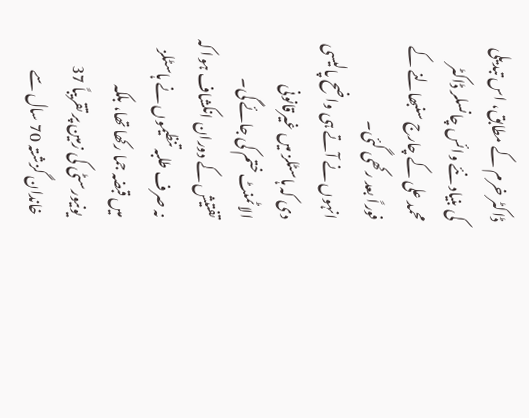ڈاکٹر خرم کے مطابق، اس تبدیلی کی بنیاد نئے وائس چانسلر ڈاکٹر محمد علی کے چارج سنبھالنے کے فوراً بعد رکھی گئی۔
انہوں نے آتے ہی واضح پالیسی دی کہ ہاسٹلز میں غیرقانونی الاٹمنٹ ختم کی جائے گی۔
تفتیش کے دوران انکشاف ہوا کہ نہ صرف طلبہ تنظیموں نے ہاسٹلز میں قبضہ جما رکھا تھا، بلکہ یونیورسٹی کی زمین پر تقریباً 37 خاندان گزشتہ 70 سال سے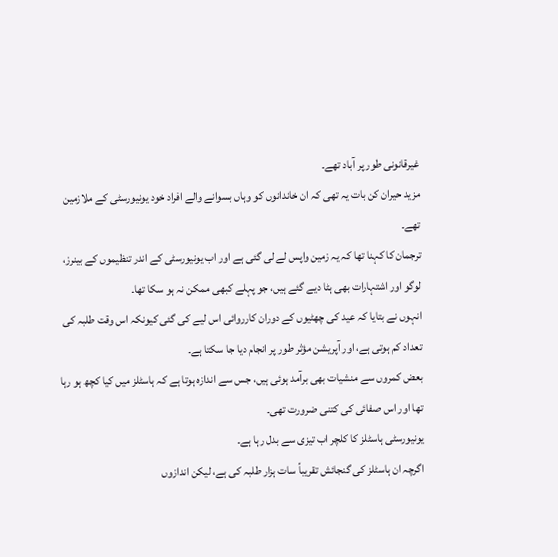غیرقانونی طور پر آباد تھے۔
مزید حیران کن بات یہ تھی کہ ان خاندانوں کو وہاں بسوانے والے افراد خود یونیورسٹی کے ملازمین تھے۔
ترجمان کا کہنا تھا کہ یہ زمین واپس لے لی گئی ہے اور اب یونیورسٹی کے اندر تنظیموں کے بینرز، لوگو اور اشتہارات بھی ہٹا دیے گئے ہیں، جو پہلے کبھی ممکن نہ ہو سکا تھا۔
انہوں نے بتایا کہ عید کی چھٹیوں کے دوران کارروائی اس لیے کی گئی کیونکہ اس وقت طلبہ کی تعداد کم ہوتی ہے، اور آپریشن مؤثر طور پر انجام دیا جا سکتا ہے۔
بعض کمروں سے منشیات بھی برآمد ہوئی ہیں، جس سے اندازہ ہوتا ہے کہ ہاسٹلز میں کیا کچھ ہو رہا تھا اور اس صفائی کی کتنی ضرورت تھی۔
یونیورسٹی ہاسٹلز کا کلچر اب تیزی سے بدل رہا ہے۔
اگرچہ ان ہاسٹلز کی گنجائش تقریباً سات ہزار طلبہ کی ہے، لیکن اندازوں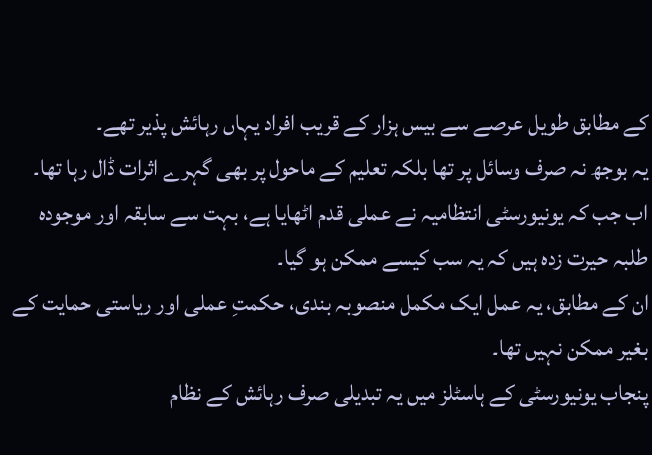کے مطابق طویل عرصے سے بیس ہزار کے قریب افراد یہاں رہائش پذیر تھے۔
یہ بوجھ نہ صرف وسائل پر تھا بلکہ تعلیم کے ماحول پر بھی گہرے اثرات ڈال رہا تھا۔
اب جب کہ یونیورسٹی انتظامیہ نے عملی قدم اٹھایا ہے، بہت سے سابقہ اور موجودہ طلبہ حیرت زدہ ہیں کہ یہ سب کیسے ممکن ہو گیا۔
ان کے مطابق، یہ عمل ایک مکمل منصوبہ بندی، حکمتِ عملی اور ریاستی حمایت کے بغیر ممکن نہیں تھا۔
پنجاب یونیورسٹی کے ہاسٹلز میں یہ تبدیلی صرف رہائش کے نظام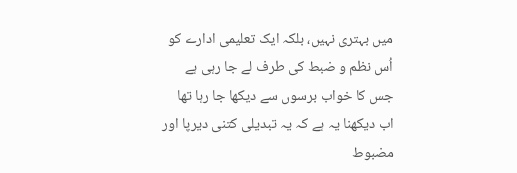میں بہتری نہیں، بلکہ ایک تعلیمی ادارے کو اُس نظم و ضبط کی طرف لے جا رہی ہے جس کا خواب برسوں سے دیکھا جا رہا تھا
اب دیکھنا یہ ہے کہ یہ تبدیلی کتنی دیرپا اور مضبوط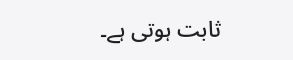ثابت ہوتی ہے۔